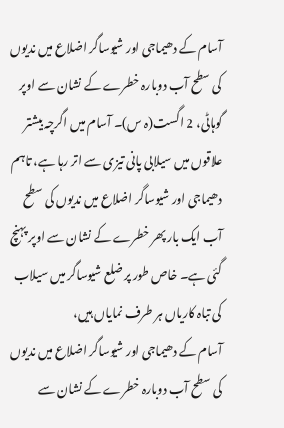آسام کے دھیماجی اور شیوساگر اضلاع میں ندیوں کی سطح آب دوبارہ خطرے کے نشان سے اوپر
گوہاٹی، 2 اگست(ہ س)۔ آسام میں اگرچہ بیشتر علاقوں میں سیلابی پانی تیزی سے اتر رہا ہے، تاہم دھیماجی اور شیوساگر اضلاع میں ندیوں کی سطح آب ایک بار پھر خطرے کے نشان سے اوپر پہنچ گئی ہے۔ خاص طور پر ضلع شیوساگر میں سیلاب کی تباہ کاریاں ہر طرف نمایاں ہیں،
آسام کے دھیماجی اور شیوساگر اضلاع میں ندیوں کی سطح آب دوبارہ خطرے کے نشان سے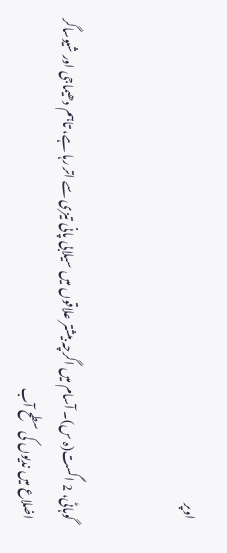اوپر


گوہاٹی، 2 اگست(ہ س)۔ آسام میں اگرچہ بیشتر علاقوں میں سیلابی پانی تیزی سے اتر رہا ہے، تاہم دھیماجی اور شیوساگر اضلاع میں ندیوں کی سطح آب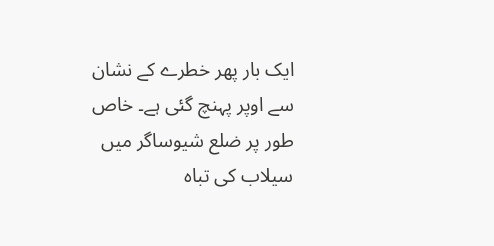ایک بار پھر خطرے کے نشان سے اوپر پہنچ گئی ہے۔ خاص طور پر ضلع شیوساگر میں سیلاب کی تباہ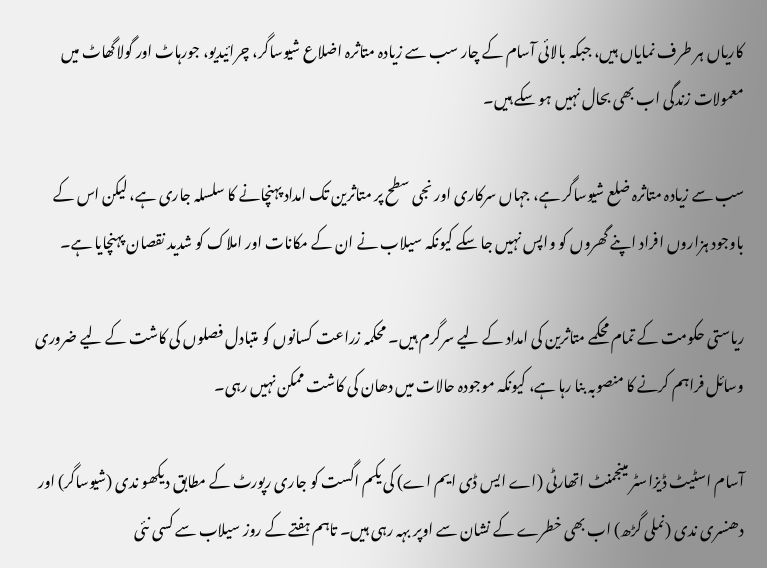کاریاں ہر طرف نمایاں ہیں، جبکہ بالائی آسام کے چار سب سے زیادہ متاثرہ اضلاع شیوساگر، چرائیدیو، جورہاٹ اور گولاگھاٹ میں معمولات زندگی اب بھی بحال نہیں ہو سکے ہیں۔

سب سے زیادہ متاثرہ ضلع شیوساگر ہے، جہاں سرکاری اور نجی سطح پر متاثرین تک امداد پہنچانے کا سلسلہ جاری ہے، لیکن اس کے باوجود ہزاروں افراد اپنے گھروں کو واپس نہیں جا سکے کیونکہ سیلاب نے ان کے مکانات اور املاک کو شدید نقصان پہنچایا ہے۔

ریاستی حکومت کے تمام محکمے متاثرین کی امداد کے لیے سرگرم ہیں۔ محکمہ زراعت کسانوں کو متبادل فصلوں کی کاشت کے لیے ضروری وسائل فراہم کرنے کا منصوبہ بنا رہا ہے، کیونکہ موجودہ حالات میں دھان کی کاشت ممکن نہیں رہی۔

آسام اسٹیٹ ڈیزاسٹر مینجمنٹ اتھارٹی (اے ایس ڈی ایم اے) کی یکم اگست کو جاری رپورٹ کے مطابق دیکھو ندی (شیوساگر) اور دھنسری ندی (نملی گڑھ) اب بھی خطرے کے نشان سے اوپر بہہ رہی ہیں۔ تاہم ہفتے کے روز سیلاب سے کسی نئی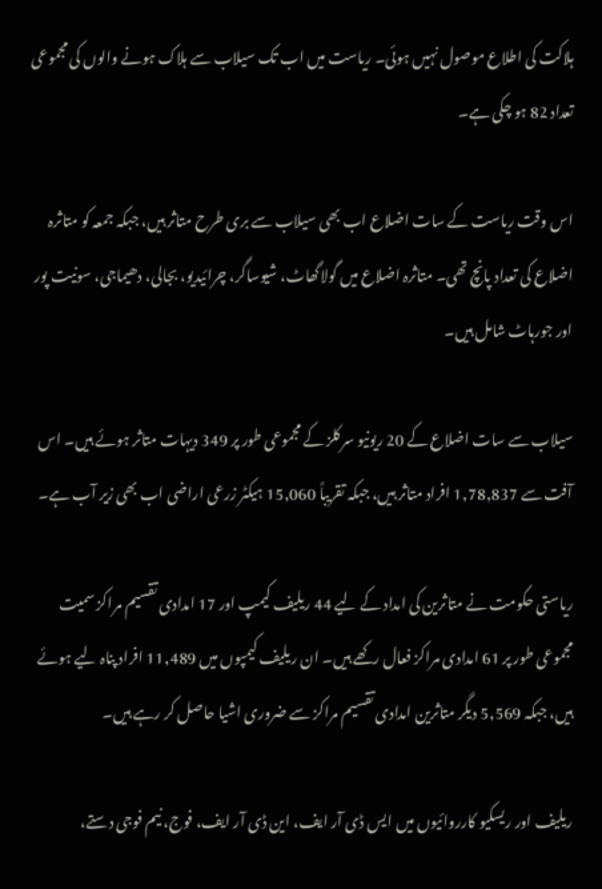ہلاکت کی اطلاع موصول نہیں ہوئی۔ ریاست میں اب تک سیلاب سے ہلاک ہونے والوں کی مجموعی تعداد 82 ہو چکی ہے۔

اس وقت ریاست کے سات اضلاع اب بھی سیلاب سے بری طرح متاثر ہیں، جبکہ جمعہ کو متاثرہ اضلاع کی تعداد پانچ تھی۔ متاثرہ اضلاع میں گولاگھاٹ، شیوساگر، چرائیدیو، بجالی، دھیماجی، سونیت پور اور جورہاٹ شامل ہیں۔

سیلاب سے سات اضلاع کے 20 ریونیو سرکلز کے مجموعی طور پر 349 دیہات متاثر ہوئے ہیں۔ اس آفت سے 1,78,837 افراد متاثر ہیں، جبکہ تقریباً 15,060 ہیکٹر زرعی اراضی اب بھی زیر آب ہے۔

ریاستی حکومت نے متاثرین کی امداد کے لیے 44 ریلیف کیمپ اور 17 امدادی تقسیم مراکز سمیت مجموعی طور پر 61 امدادی مراکز فعال رکھے ہیں۔ ان ریلیف کیمپوں میں 11,489 افراد پناہ لیے ہوئے ہیں، جبکہ 5,569 دیگر متاثرین امدادی تقسیم مراکز سے ضروری اشیا حاصل کر رہے ہیں۔

ریلیف اور ریسکیو کارروائیوں میں ایس ڈی آر ایف، این ڈی آر ایف، فوج، نیم فوجی دستے،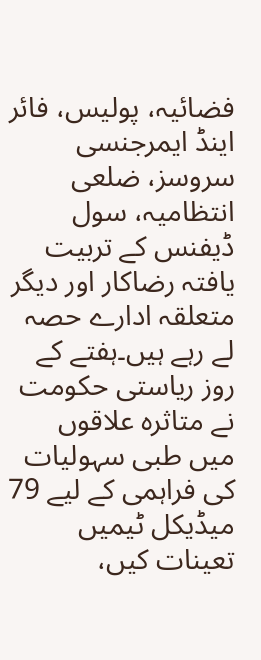فضائیہ، پولیس، فائر اینڈ ایمرجنسی سروسز، ضلعی انتظامیہ، سول ڈیفنس کے تربیت یافتہ رضاکار اور دیگر متعلقہ ادارے حصہ لے رہے ہیں۔ہفتے کے روز ریاستی حکومت نے متاثرہ علاقوں میں طبی سہولیات کی فراہمی کے لیے 79 میڈیکل ٹیمیں تعینات کیں،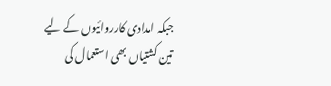جبکہ امدادی کارروائیوں کے لیے تین کشتیاں بھی استعمال کی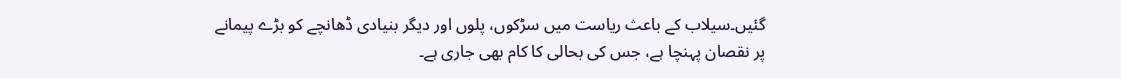گئیں۔سیلاب کے باعث ریاست میں سڑکوں، پلوں اور دیگر بنیادی ڈھانچے کو بڑے پیمانے پر نقصان پہنچا ہے، جس کی بحالی کا کام بھی جاری ہے۔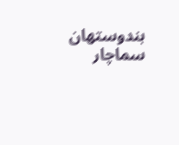ہندوستھان سماچار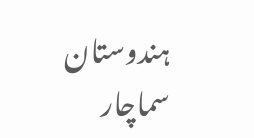ہندوستان سماچار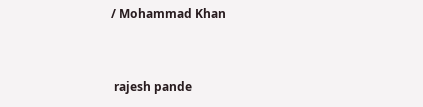/ Mohammad Khan


 rajesh pande